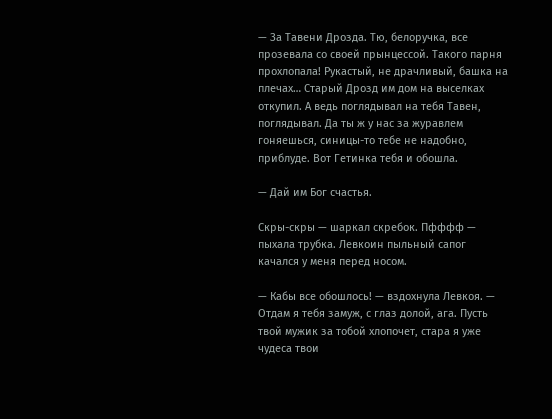— За Тавени Дрозда. Тю, белоручка, все прозевала со своей прынцессой. Такого парня прохлопала! Рукастый, не драчливый, башка на плечах… Старый Дрозд им дом на выселках откупил. А ведь поглядывал на тебя Тавен, поглядывал. Да ты ж у нас за журавлем гоняешься, синицы-то тебе не надобно, приблуде. Вот Гетинка тебя и обошла.

— Дай им Бог счастья.

Скры-скры — шаркал скребок. Пфффф — пыхала трубка. Левкоин пыльный сапог качался у меня перед носом.

— Кабы все обошлось! — вздохнула Левкоя. — Отдам я тебя замуж, с глаз долой, ага. Пусть твой мужик за тобой хлопочет, стара я уже чудеса твои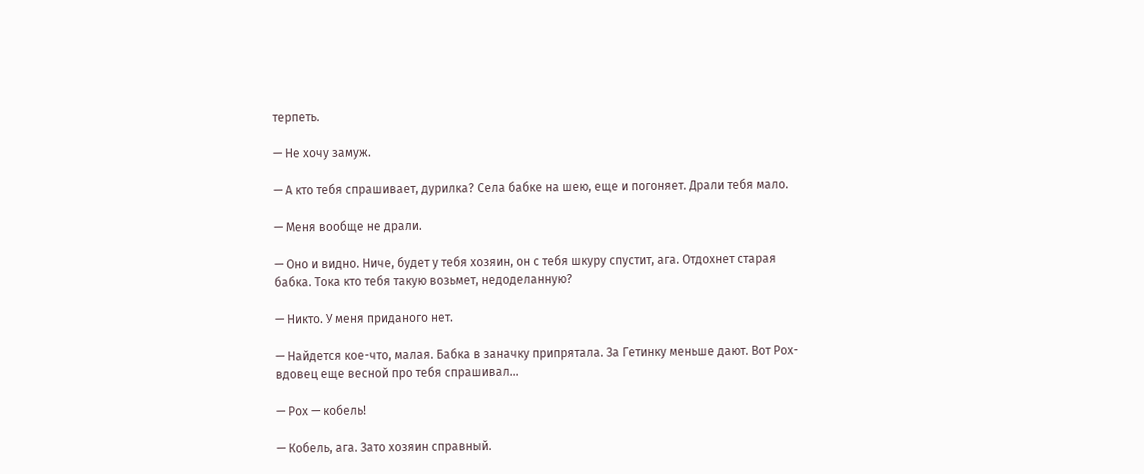терпеть.

— Не хочу замуж.

— А кто тебя спрашивает, дурилка? Села бабке на шею, еще и погоняет. Драли тебя мало.

— Меня вообще не драли.

— Оно и видно. Ниче, будет у тебя хозяин, он с тебя шкуру спустит, ага. Отдохнет старая бабка. Тока кто тебя такую возьмет, недоделанную?

— Никто. У меня приданого нет.

— Найдется кое-что, малая. Бабка в заначку припрятала. За Гетинку меньше дают. Вот Рох-вдовец еще весной про тебя спрашивал…

— Рох — кобель!

— Кобель, ага. Зато хозяин справный.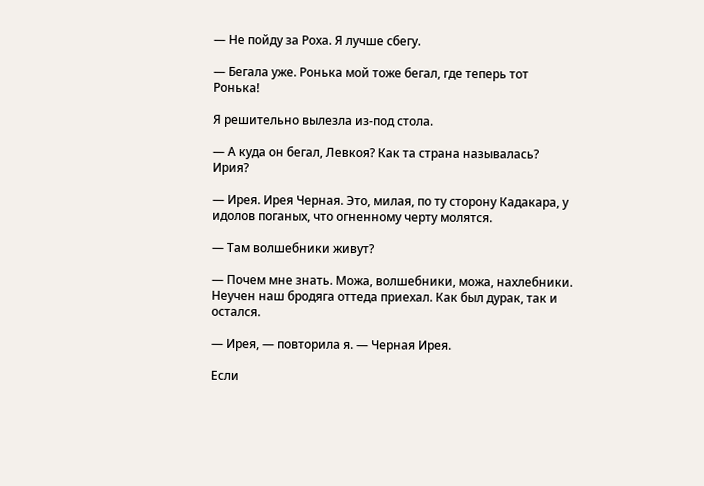— Не пойду за Роха. Я лучше сбегу.

— Бегала уже. Ронька мой тоже бегал, где теперь тот Ронька!

Я решительно вылезла из-под стола.

— А куда он бегал, Левкоя? Как та страна называлась? Ирия?

— Ирея. Ирея Черная. Это, милая, по ту сторону Кадакара, у идолов поганых, что огненному черту молятся.

— Там волшебники живут?

— Почем мне знать. Можа, волшебники, можа, нахлебники. Неучен наш бродяга оттеда приехал. Как был дурак, так и остался.

— Ирея, — повторила я. — Черная Ирея.

Если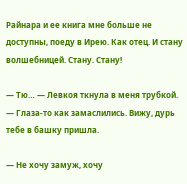Райнара и ее книга мне больше не доступны, поеду в Ирею. Как отец. И стану волшебницей. Стану. Стану!

— Тю… — Левкоя ткнула в меня трубкой. — Глаза-то как замаслились. Вижу, дурь тебе в башку пришла.

— Не хочу замуж, хочу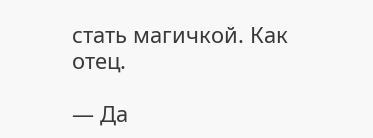стать магичкой. Как отец.

— Да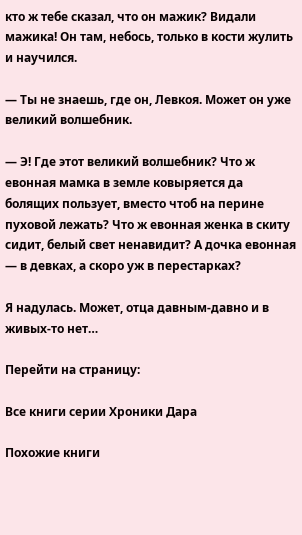кто ж тебе сказал, что он мажик? Видали мажика! Он там, небось, только в кости жулить и научился.

— Ты не знаешь, где он, Левкоя. Может он уже великий волшебник.

— Э! Где этот великий волшебник? Что ж евонная мамка в земле ковыряется да болящих пользует, вместо чтоб на перине пуховой лежать? Что ж евонная женка в скиту сидит, белый свет ненавидит? А дочка евонная — в девках, а скоро уж в перестарках?

Я надулась. Может, отца давным-давно и в живых-то нет…

Перейти на страницу:

Все книги серии Хроники Дара

Похожие книги